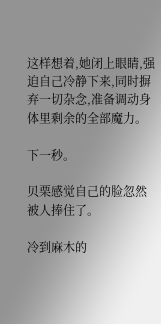这样想着,她闭上眼睛,强迫自己冷静下来,同时摒弃一切杂念,准备调动身体里剩余的全部魔力。

下一秒。

贝栗感觉自己的脸忽然被人捧住了。

冷到麻木的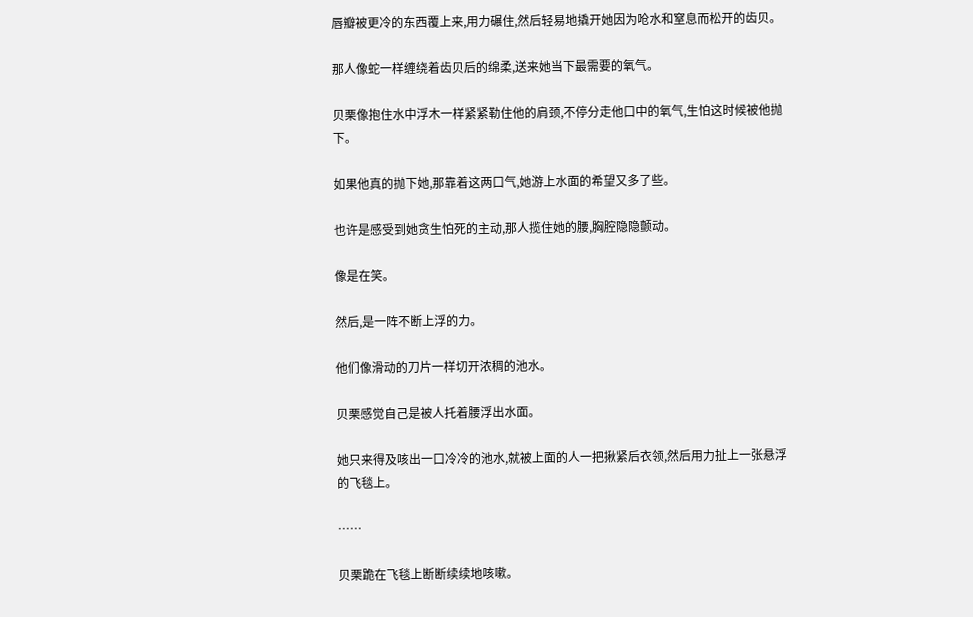唇瓣被更冷的东西覆上来,用力碾住,然后轻易地撬开她因为呛水和窒息而松开的齿贝。

那人像蛇一样缠绕着齿贝后的绵柔,送来她当下最需要的氧气。

贝栗像抱住水中浮木一样紧紧勒住他的肩颈,不停分走他口中的氧气,生怕这时候被他抛下。

如果他真的抛下她,那靠着这两口气,她游上水面的希望又多了些。

也许是感受到她贪生怕死的主动,那人揽住她的腰,胸腔隐隐颤动。

像是在笑。

然后,是一阵不断上浮的力。

他们像滑动的刀片一样切开浓稠的池水。

贝栗感觉自己是被人托着腰浮出水面。

她只来得及咳出一口冷冷的池水,就被上面的人一把揪紧后衣领,然后用力扯上一张悬浮的飞毯上。

……

贝栗跪在飞毯上断断续续地咳嗽。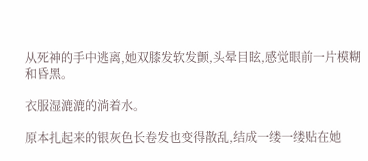从死神的手中逃离,她双膝发软发颤,头晕目眩,感觉眼前一片模糊和昏黑。

衣服湿漉漉的淌着水。

原本扎起来的银灰色长卷发也变得散乱,结成一缕一缕贴在她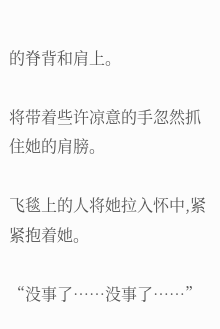的脊背和肩上。

将带着些许凉意的手忽然抓住她的肩膀。

飞毯上的人将她拉入怀中,紧紧抱着她。

“没事了……没事了……”